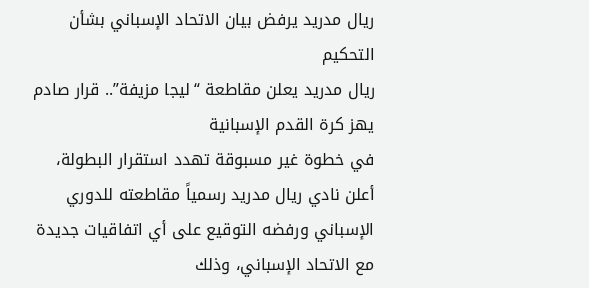ريال مدريد يرفض بيان الاتحاد الإسباني بشأن التحكيم
ريال مدريد يعلن مقاطعة “ليجا مزيفة”.. قرار صادم يهز كرة القدم الإسبانية
في خطوة غير مسبوقة تهدد استقرار البطولة، أعلن نادي ريال مدريد رسمياً مقاطعته للدوري الإسباني ورفضه التوقيع على أي اتفاقيات جديدة مع الاتحاد الإسباني، وذلك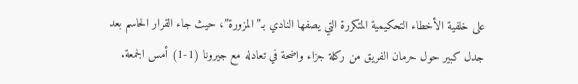على خلفية الأخطاء التحكيمية المتكررة التي يصفها النادي بـ”المزورة”، حيث جاء القرار الحاسم بعد جدل كبير حول حرمان الفريق من ركلة جزاء واضحة في تعادله مع جيرونا (1-1) أمس الجمعة.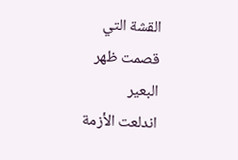القشة التي قصمت ظهر البعير
اندلعت الأزمة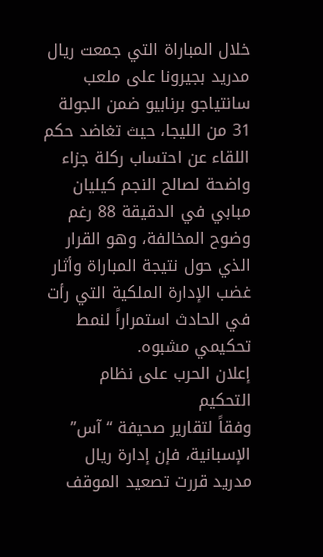خلال المباراة التي جمعت ريال مدريد بجيرونا على ملعب سانتياجو برنابيو ضمن الجولة 31 من الليجا، حيث تغاضد حكم اللقاء عن احتساب ركلة جزاء واضحة لصالح النجم كيليان مبابي في الدقيقة 88 رغم وضوح المخالفة، وهو القرار الذي حول نتيجة المباراة وأثار غضب الإدارة الملكية التي رأت في الحادث استمراراً لنمط تحكيمي مشبوه.
إعلان الحرب على نظام التحكيم
وفقاً لتقارير صحيفة “آس” الإسبانية، فإن إدارة ريال مدريد قررت تصعيد الموقف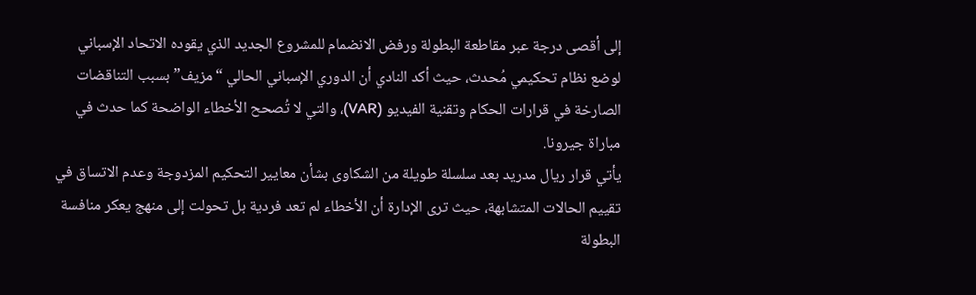إلى أقصى درجة عبر مقاطعة البطولة ورفض الانضمام للمشروع الجديد الذي يقوده الاتحاد الإسباني لوضع نظام تحكيمي مُحدث، حيث أكد النادي أن الدوري الإسباني الحالي “مزيف” بسبب التناقضات الصارخة في قرارات الحكام وتقنية الفيديو (VAR)، والتي لا تُصحح الأخطاء الواضحة كما حدث في مباراة جيرونا.
يأتي قرار ريال مدريد بعد سلسلة طويلة من الشكاوى بشأن معايير التحكيم المزدوجة وعدم الاتساق في تقييم الحالات المتشابهة، حيث ترى الإدارة أن الأخطاء لم تعد فردية بل تحولت إلى منهج يعكر منافسة البطولة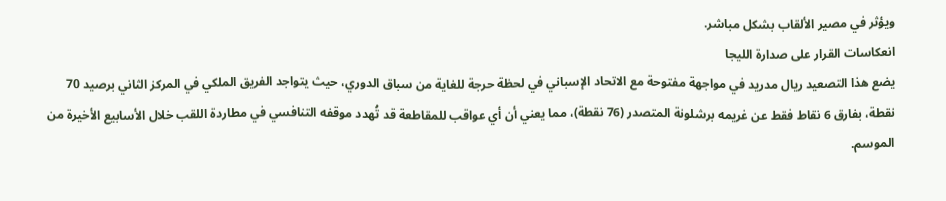ويؤثر في مصير الألقاب بشكل مباشر.
انعكاسات القرار على صدارة الليجا
يضع هذا التصعيد ريال مدريد في مواجهة مفتوحة مع الاتحاد الإسباني في لحظة حرجة للغاية من سباق الدوري، حيث يتواجد الفريق الملكي في المركز الثاني برصيد 70 نقطة، بفارق 6 نقاط فقط عن غريمه برشلونة المتصدر (76 نقطة)، مما يعني أن أي عواقب للمقاطعة قد تُهدد موقفه التنافسي في مطاردة اللقب خلال الأسابيع الأخيرة من الموسم.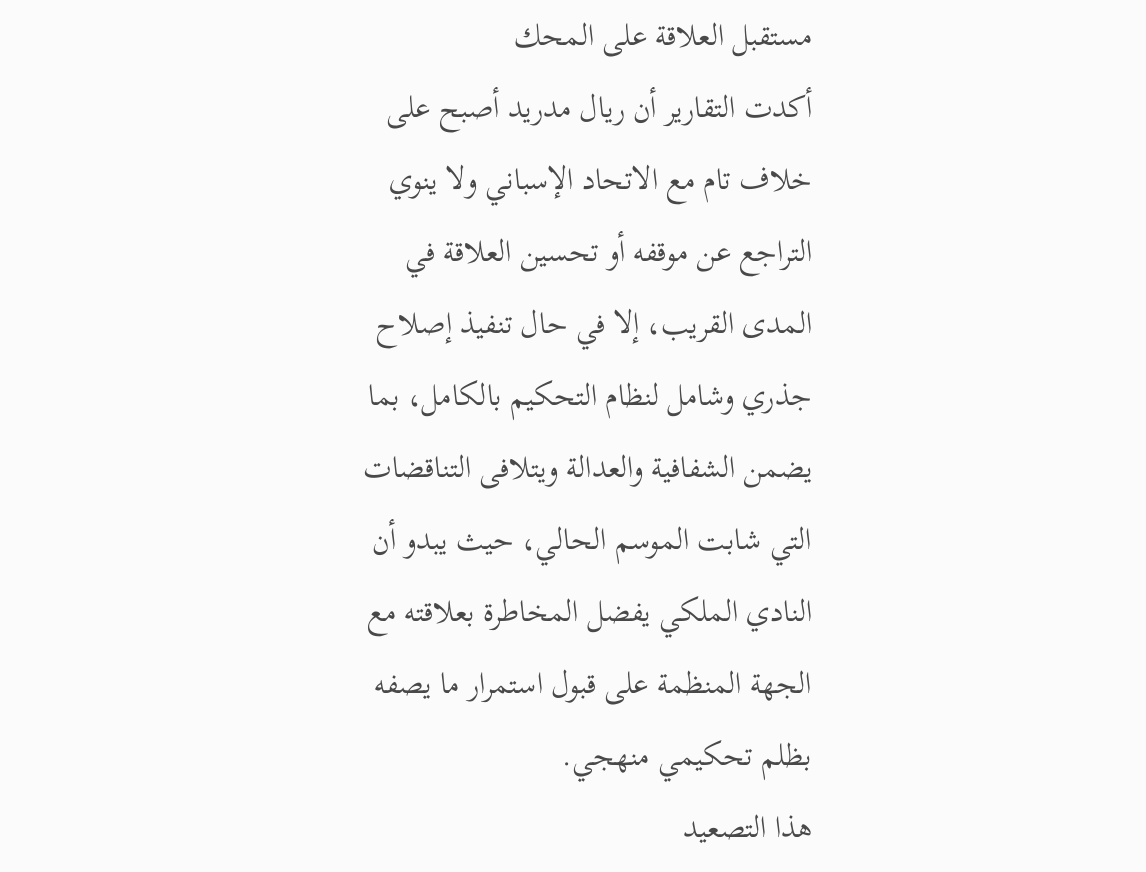مستقبل العلاقة على المحك
أكدت التقارير أن ريال مدريد أصبح على خلاف تام مع الاتحاد الإسباني ولا ينوي التراجع عن موقفه أو تحسين العلاقة في المدى القريب، إلا في حال تنفيذ إصلاح جذري وشامل لنظام التحكيم بالكامل، بما يضمن الشفافية والعدالة ويتلافى التناقضات التي شابت الموسم الحالي، حيث يبدو أن النادي الملكي يفضل المخاطرة بعلاقته مع الجهة المنظمة على قبول استمرار ما يصفه بظلم تحكيمي منهجي.
هذا التصعيد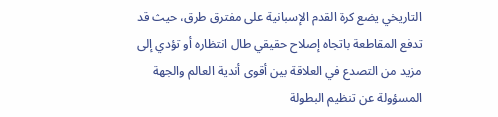التاريخي يضع كرة القدم الإسبانية على مفترق طرق، حيث قد تدفع المقاطعة باتجاه إصلاح حقيقي طال انتظاره أو تؤدي إلى مزيد من التصدع في العلاقة بين أقوى أندية العالم والجهة المسؤولة عن تنظيم البطولة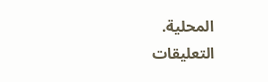المحلية.
التعليقات